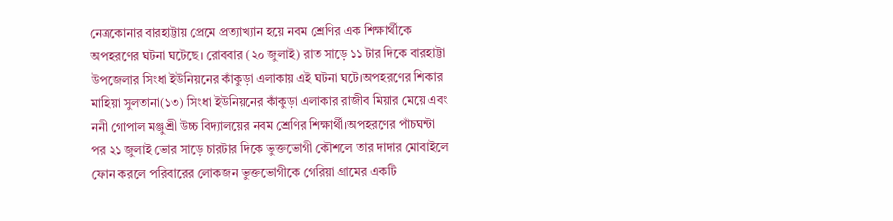নেত্রকোনার বারহাট্টায় প্রেমে প্রত্যাখ্যান হয়ে নবম শ্রেণির এক শিক্ষার্থীকে অপহরণের ঘটনা ঘটেছে। রোববার (২০ জুলাই) রাত সাড়ে ১১ টার দিকে বারহাট্টা উপজেলার সিংধা ইউনিয়নের কাঁকুড়া এলাকায় এই ঘটনা ঘটে।অপহরণের শিকার মাহিয়া সুলতানা(১৩) সিংধা ইউনিয়নের কাঁকুড়া এলাকার রাজীব মিয়ার মেয়ে এবং ননী গোপাল মঞ্জুশ্রী উচ্চ বিদ্যালয়ের নবম শ্রেণির শিক্ষার্থী।অপহরণের পাঁচঘন্টা পর ২১ জুলাই ভোর সাড়ে চারটার দিকে ভুক্তভোগী কৌশলে তার দাদার মোবাইলে ফোন করলে পরিবারের লোকজন ভুক্তভোগীকে গেরিয়া গ্রামের একটি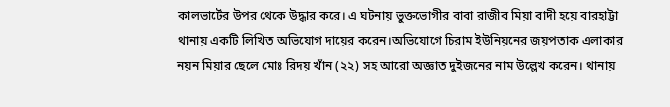কালভার্টের উপর থেকে উদ্ধার করে। এ ঘটনায় ভুক্তভোগীর বাবা রাজীব মিয়া বাদী হয়ে বারহাট্টা থানায় একটি লিখিত অভিযোগ দায়ের করেন।অভিযোগে চিরাম ইউনিয়নের জয়পতাক এলাকার নয়ন মিয়ার ছেলে মোঃ রিদয় খাঁন (২২) সহ আরো অজ্ঞাত দুইজনের নাম উল্লেখ করেন। থানায়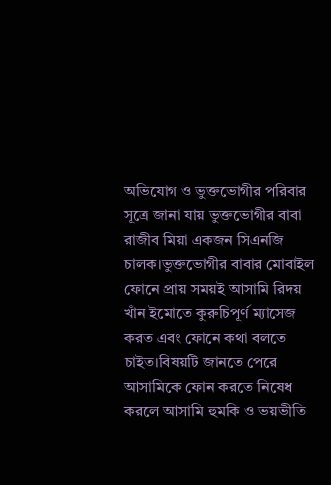অভিযোগ ও ভুক্তভোগীর পরিবার সূত্রে জানা যায় ভুক্তভোগীর বাবা রাজীব মিয়া একজন সিএনজি চালক।ভুক্তভোগীর বাবার মোবাইল ফোনে প্রায় সময়ই আসামি রিদয় খাঁন ইমোতে কুরুচিপূর্ণ ম্যাসেজ করত এবং ফোনে কথা বলতে চাইত।বিষয়টি জানতে পেরে আসামিকে ফোন করতে নিষেধ করলে আসামি হুমকি ও ভয়ভীতি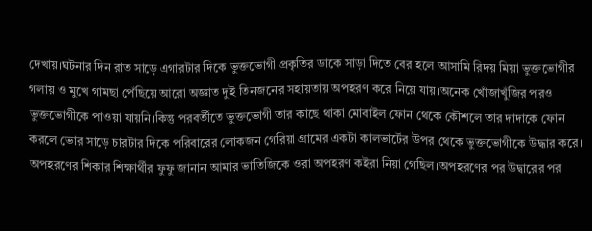দেখায়।ঘটনার দিন রাত সাড়ে এগারটার দিকে ভুক্তভোগী প্রকৃতির ডাকে সাড়া দিতে বের হলে আসামি রিদয় মিয়া ভুক্তভোগীর গলায় ও মুখে গামছা পেঁছিয়ে আরো অজ্ঞাত দুই তিনজনের সহায়তায় অপহরণ করে নিয়ে যায়।অনেক খোঁজাখুঁজির পরও ভুক্তভোগীকে পাওয়া যায়নি।কিন্তু পরবর্তীতে ভুক্তভোগী তার কাছে থাকা মোবাইল ফোন থেকে কৌশলে তার দাদাকে ফোন করলে ভোর সাড়ে চারটার দিকে পরিবারের লোকজন গেরিয়া গ্রামের একটা কালভার্টের উপর থেকে ভুক্তভোগীকে উদ্ধার করে। অপহরণের শিকার শিক্ষার্থীর ফুফু জানান আমার ভাতিজিকে ওরা অপহরণ কইরা নিয়া গেছিল।অপহরণের পর উদ্বারের পর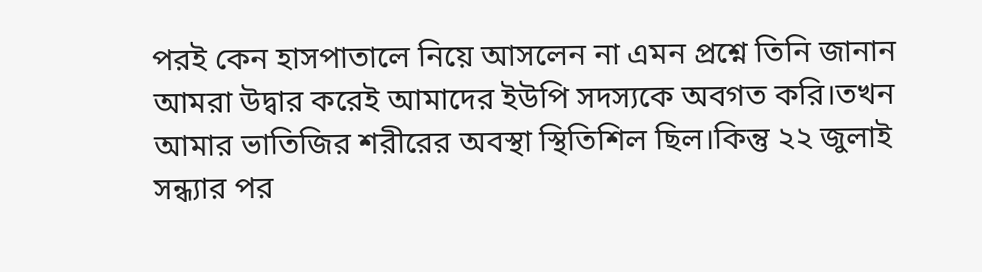পরই কেন হাসপাতালে নিয়ে আসলেন না এমন প্রশ্নে তিনি জানান আমরা উদ্বার করেই আমাদের ইউপি সদস্যকে অবগত করি।তখন আমার ভাতিজির শরীরের অবস্থা স্থিতিশিল ছিল।কিন্তু ২২ জুলাই সন্ধ্যার পর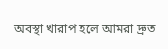অবস্থা খারাপ হলে আমরা দ্রুত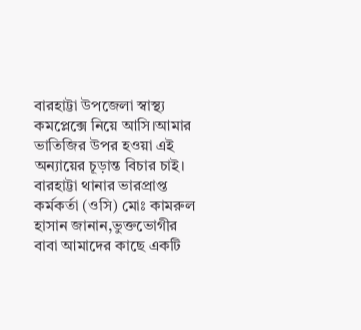বারহাট্টা উপজেলা স্বাস্থ্য কমপ্লেক্সে নিয়ে আসি।আমার ভাতিজির উপর হওয়া এই অন্যায়ের চূড়ান্ত বিচার চাই। বারহাট্টা থানার ভারপ্রাপ্ত কর্মকর্তা (ওসি) মোঃ কামরুল হাসান জানান,ভুক্তভোগীর বাবা আমাদের কাছে একটি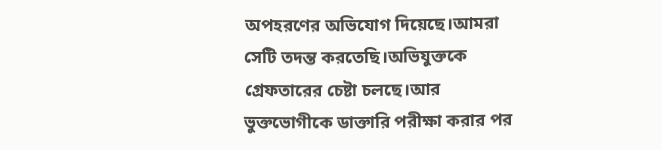অপহরণের অভিযোগ দিয়েছে।আমরা সেটি তদন্ত করতেছি।অভিযুক্তকে গ্রেফতারের চেষ্টা চলছে।আর ভুক্তভোগীকে ডাক্তারি পরীক্ষা করার পর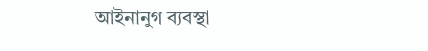আইনানুগ ব্যবস্থা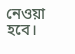নেওয়া হবে।